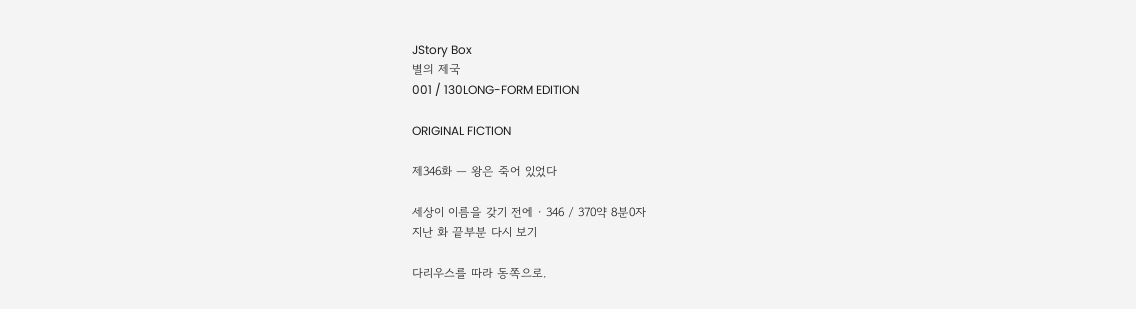JStory Box
별의 제국
001 / 130LONG-FORM EDITION

ORIGINAL FICTION

제346화 — 왕은 죽어 있었다

세상이 이름을 갖기 전에 · 346 / 370약 8분0자
지난 화 끝부분 다시 보기

다리우스를 따라 동쪽으로.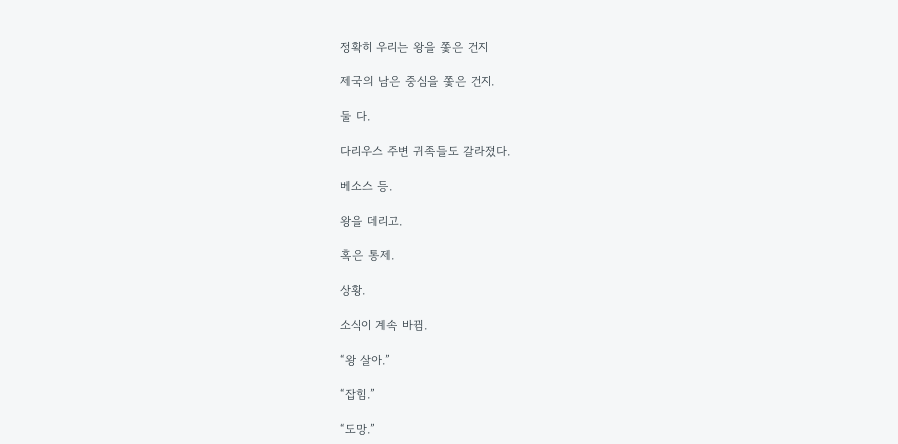정확히 우리는 왕을 쫓은 건지

제국의 남은 중심을 쫓은 건지.

둘 다.

다리우스 주변 귀족들도 갈라졌다.

베소스 등.

왕을 데리고.

혹은 통제.

상황.

소식이 계속 바뀜.

“왕 살아.”

“잡힘.”

“도망.”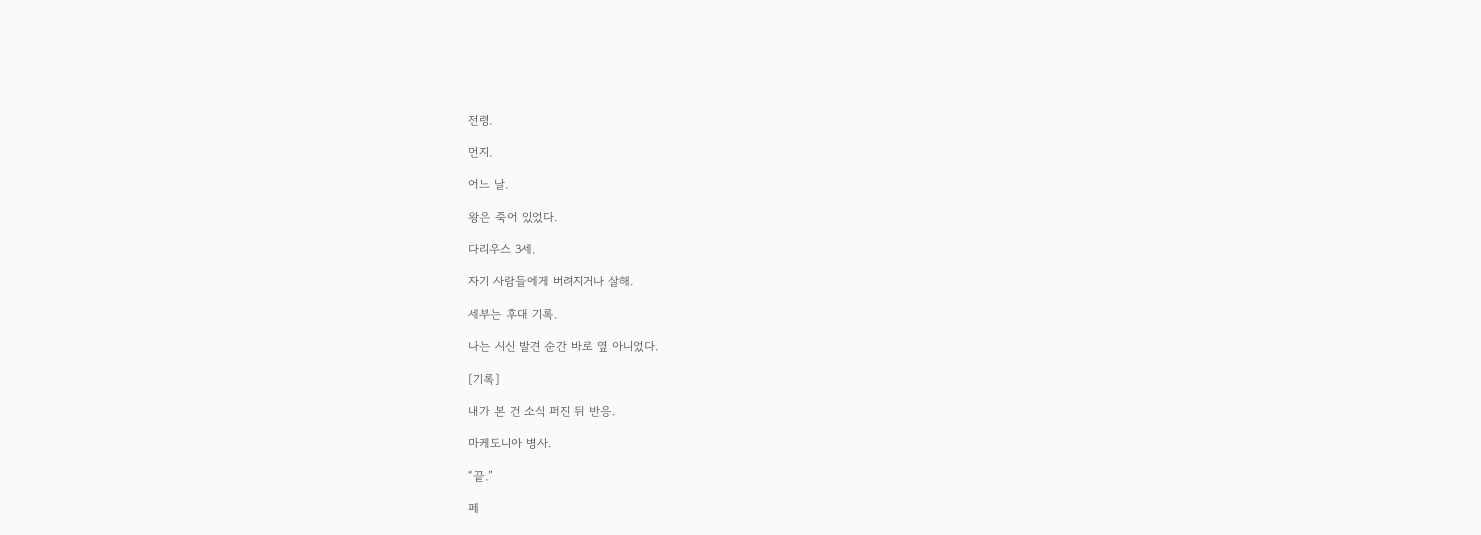전령.

먼지.

어느 날.

왕은 죽어 있었다.

다리우스 3세.

자기 사람들에게 버려지거나 살해.

세부는 후대 기록.

나는 시신 발견 순간 바로 옆 아니었다.

[기록]

내가 본 건 소식 퍼진 뒤 반응.

마케도니아 병사.

“끝.”

페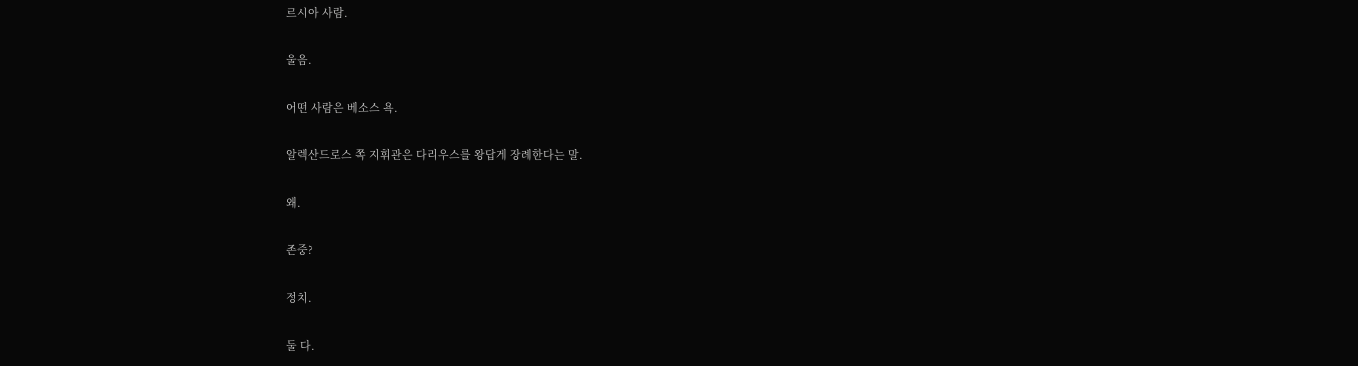르시아 사람.

울음.

어떤 사람은 베소스 욕.

알렉산드로스 쪽 지휘관은 다리우스를 왕답게 장례한다는 말.

왜.

존중?

정치.

둘 다.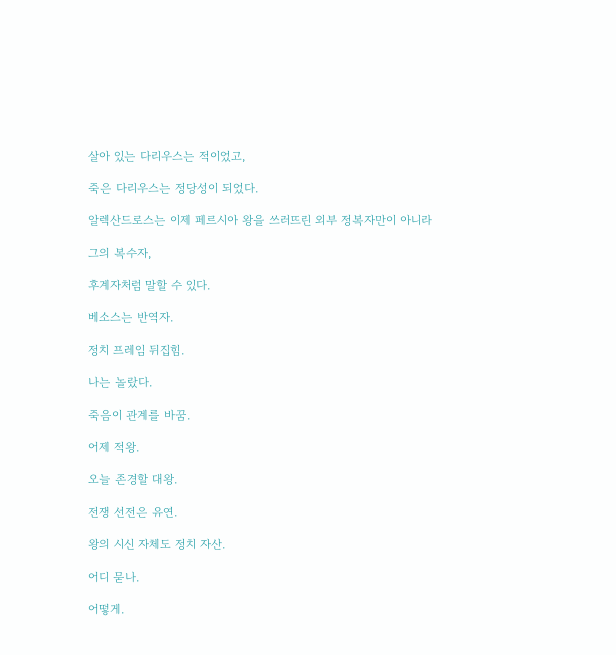살아 있는 다리우스는 적이었고,

죽은 다리우스는 정당성이 되었다.

알렉산드로스는 이제 페르시아 왕을 쓰러뜨린 외부 정복자만이 아니라

그의 복수자,

후계자처럼 말할 수 있다.

베소스는 반역자.

정치 프레임 뒤집힘.

나는 놀랐다.

죽음이 관계를 바꿈.

어제 적왕.

오늘 존경할 대왕.

전쟁 선전은 유연.

왕의 시신 자체도 정치 자산.

어디 묻나.

어떻게.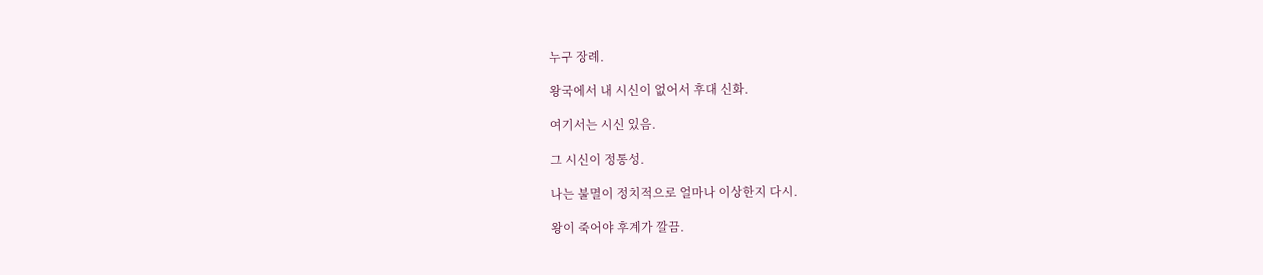누구 장례.

왕국에서 내 시신이 없어서 후대 신화.

여기서는 시신 있음.

그 시신이 정통성.

나는 불멸이 정치적으로 얼마나 이상한지 다시.

왕이 죽어야 후계가 깔끔.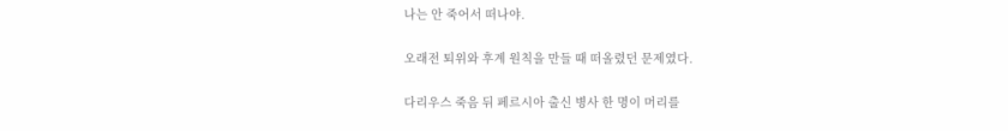나는 안 죽어서 떠나야.

오래전 퇴위와 후계 원칙을 만들 때 떠올렸던 문제였다.

다리우스 죽음 뒤 페르시아 출신 병사 한 명이 머리를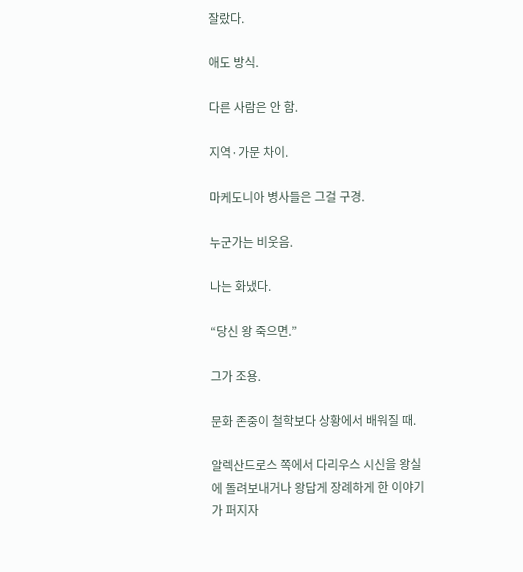잘랐다.

애도 방식.

다른 사람은 안 함.

지역·가문 차이.

마케도니아 병사들은 그걸 구경.

누군가는 비웃음.

나는 화냈다.

“당신 왕 죽으면.”

그가 조용.

문화 존중이 철학보다 상황에서 배워질 때.

알렉산드로스 쪽에서 다리우스 시신을 왕실에 돌려보내거나 왕답게 장례하게 한 이야기가 퍼지자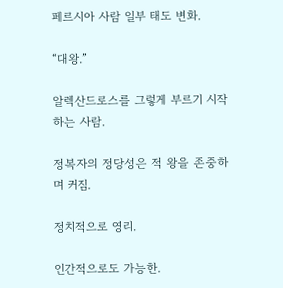페르시아 사람 일부 태도 변화.

“대왕.”

알렉산드로스를 그렇게 부르기 시작하는 사람.

정복자의 정당성은 적 왕을 존중하며 커짐.

정치적으로 영리.

인간적으로도 가능한.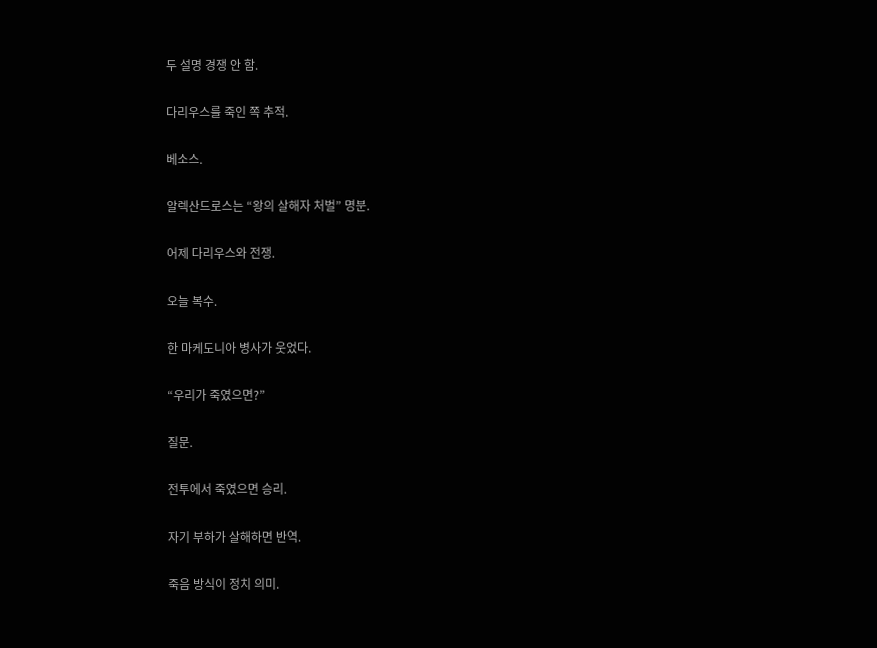두 설명 경쟁 안 함.

다리우스를 죽인 쪽 추적.

베소스.

알렉산드로스는 “왕의 살해자 처벌” 명분.

어제 다리우스와 전쟁.

오늘 복수.

한 마케도니아 병사가 웃었다.

“우리가 죽였으면?”

질문.

전투에서 죽였으면 승리.

자기 부하가 살해하면 반역.

죽음 방식이 정치 의미.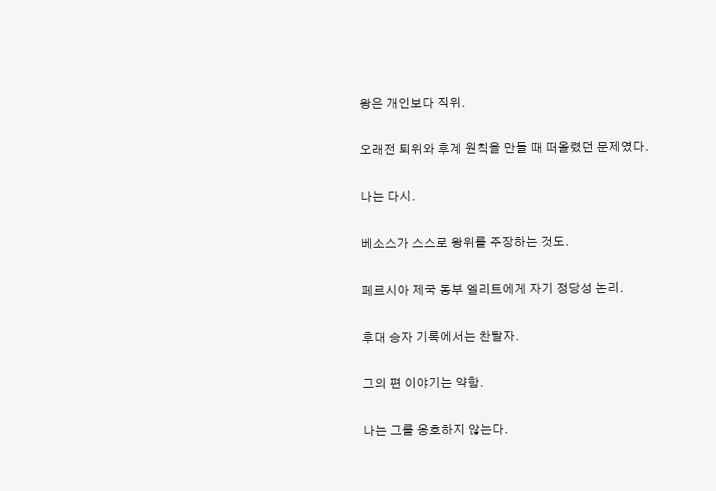왕은 개인보다 직위.

오래전 퇴위와 후계 원칙을 만들 때 떠올렸던 문제였다.

나는 다시.

베소스가 스스로 왕위를 주장하는 것도.

페르시아 제국 동부 엘리트에게 자기 정당성 논리.

후대 승자 기록에서는 찬탈자.

그의 편 이야기는 약함.

나는 그를 옹호하지 않는다.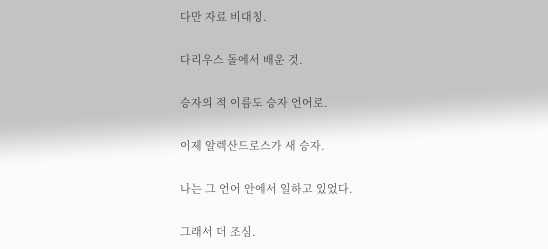다만 자료 비대칭.

다리우스 돌에서 배운 것.

승자의 적 이름도 승자 언어로.

이제 알렉산드로스가 새 승자.

나는 그 언어 안에서 일하고 있었다.

그래서 더 조심.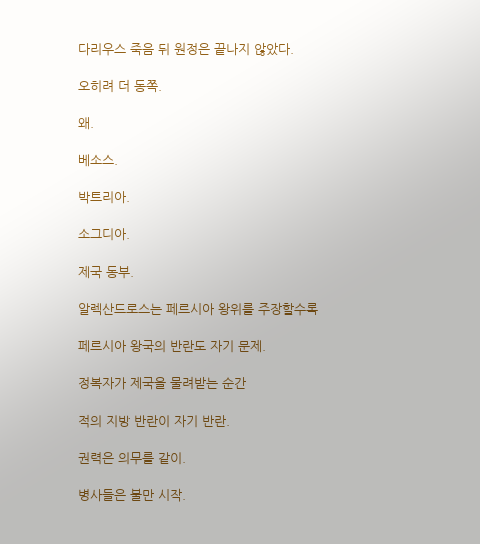다리우스 죽음 뒤 원정은 끝나지 않았다.

오히려 더 동쪽.

왜.

베소스.

박트리아.

소그디아.

제국 동부.

알렉산드로스는 페르시아 왕위를 주장할수록

페르시아 왕국의 반란도 자기 문제.

정복자가 제국을 물려받는 순간

적의 지방 반란이 자기 반란.

권력은 의무를 같이.

병사들은 불만 시작.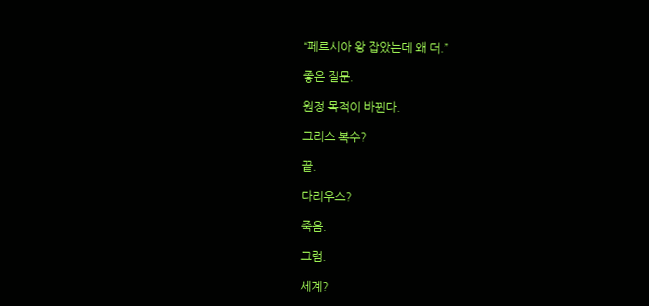“페르시아 왕 잡았는데 왜 더.”

좋은 질문.

원정 목적이 바뀐다.

그리스 복수?

끝.

다리우스?

죽음.

그럼.

세계?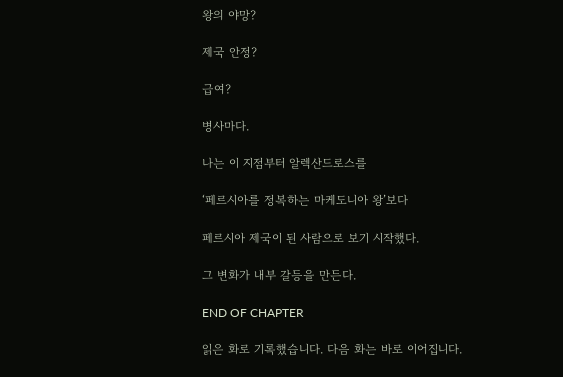왕의 야망?

제국 안정?

급여?

병사마다.

나는 이 지점부터 알렉산드로스를

‘페르시아를 정복하는 마케도니아 왕’보다

페르시아 제국이 된 사람으로 보기 시작했다.

그 변화가 내부 갈등을 만든다.

END OF CHAPTER

읽은 화로 기록했습니다. 다음 화는 바로 이어집니다.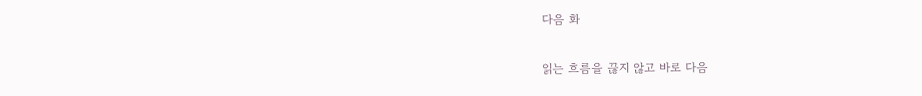다음 화

읽는 흐름을 끊지 않고 바로 다음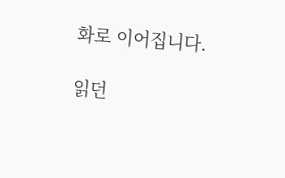화로 이어집니다.

읽던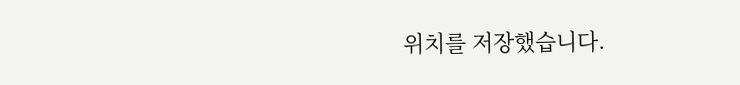위치를 저장했습니다.